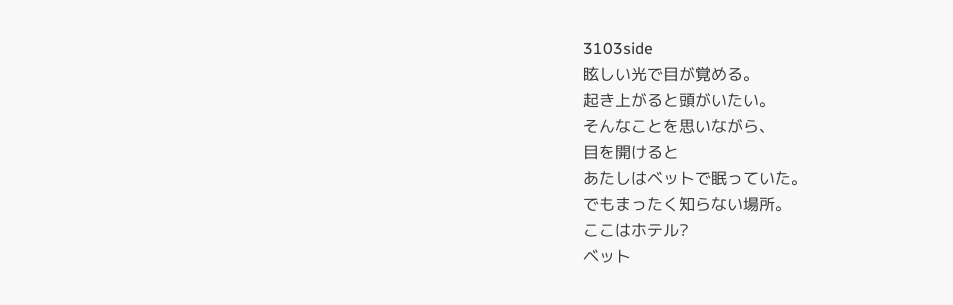3103side
眩しい光で目が覚める。
起き上がると頭がいたい。
そんなことを思いながら、
目を開けると
あたしはベットで眠っていた。
でもまったく知らない場所。
ここはホテル?
ベット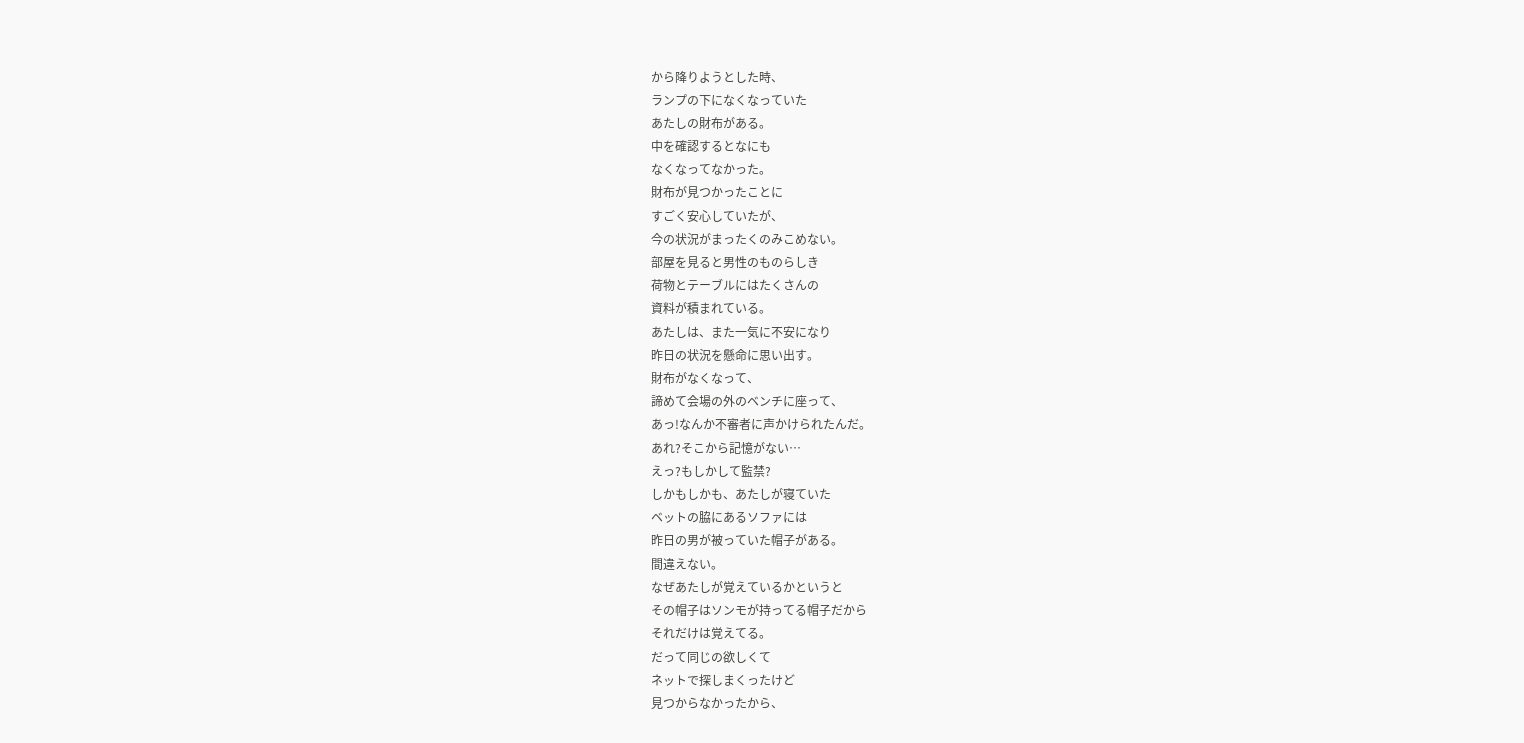から降りようとした時、
ランプの下になくなっていた
あたしの財布がある。
中を確認するとなにも
なくなってなかった。
財布が見つかったことに
すごく安心していたが、
今の状況がまったくのみこめない。
部屋を見ると男性のものらしき
荷物とテーブルにはたくさんの
資料が積まれている。
あたしは、また一気に不安になり
昨日の状況を懸命に思い出す。
財布がなくなって、
諦めて会場の外のベンチに座って、
あっ!なんか不審者に声かけられたんだ。
あれ?そこから記憶がない…
えっ?もしかして監禁?
しかもしかも、あたしが寝ていた
ベットの脇にあるソファには
昨日の男が被っていた帽子がある。
間違えない。
なぜあたしが覚えているかというと
その帽子はソンモが持ってる帽子だから
それだけは覚えてる。
だって同じの欲しくて
ネットで探しまくったけど
見つからなかったから、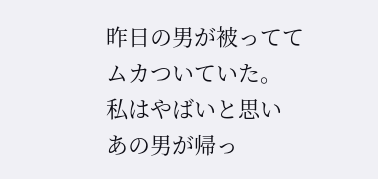昨日の男が被っててムカついていた。
私はやばいと思い
あの男が帰っ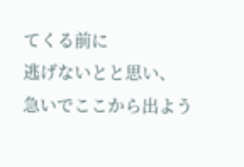てくる前に
逃げないとと思い、
急いでここから出よう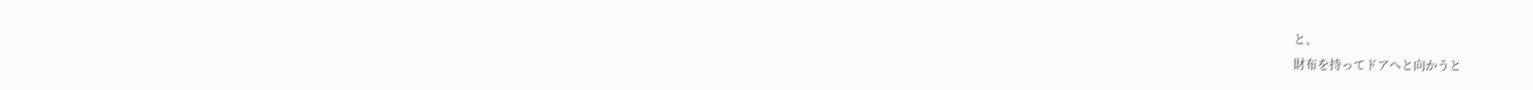と、
財布を持ってドアへと向かうと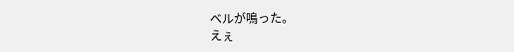ベルが鳴った。
えぇ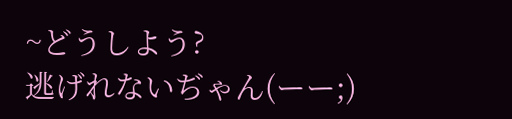~どうしよう?
逃げれないぢゃん(ーー;)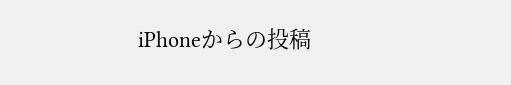iPhoneからの投稿